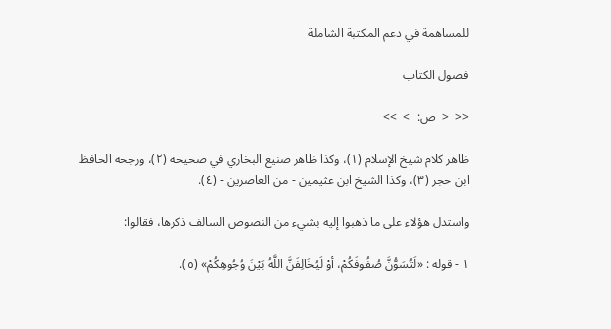للمساهمة في دعم المكتبة الشاملة

فصول الكتاب

<<  <  ص:  >  >>

ظاهر كلام شيخ الإسلام (١)، وكذا ظاهر صنيع البخاري في صحيحه (٢)، ورجحه الحافظ ابن حجر (٣)، وكذا الشيخ ابن عثيمين - من العاصرين - (٤).

واستدل هؤلاء على ما ذهبوا إليه بشيء من النصوص السالف ذكرها، فقالوا:

١ - قوله : «لَتُسَوُّنَّ صُفُوفَكُمْ، أوْ لَيُخَالِفَنَّ اللَّهُ بَيْنَ وُجُوهِكُمْ» (٥).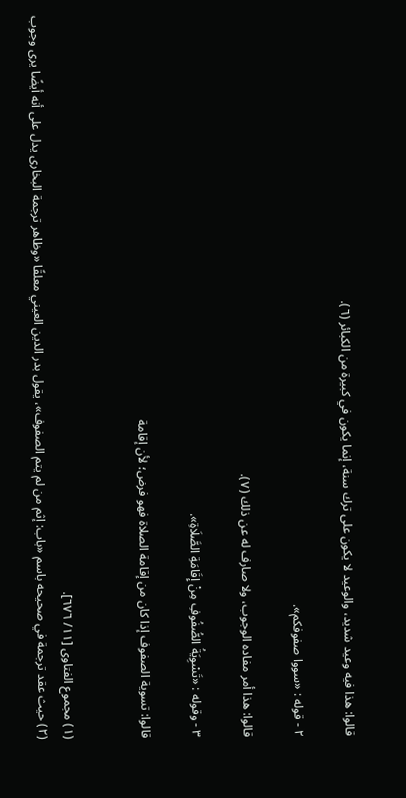قالوا: هذا فيه وعيد شديد، والوعيد لا يكون على ترك سنة، إنما يكون في كبيرة من الكبائر (٦).

٢ - قوله : «سووا صفوفكم».

قالوا: هذا أمر مفاده الوجوب، ولا صارف له عن ذلك (٧).

٣ - وقوله : «تَسْوِيَةُ الصُّفُوفِ مِنْ إِقَامَةِ الصَّلَاةِ».

قالوا: تسوية الصفوف إذا كان من إقامة الصلاة فهو فرض؛ لأن إقامة


(١) مجموع الفتاوى [١١/ ٦٧٦].
(٢) حيث عقد ترجمة في صحيحه باسم «باب: إثم من لم يتم الصفوف»، يقول بدر الدين العيني معلقًا «وظاهر ترجمة البخارى يدل على أنه أيضًا يرى وجوب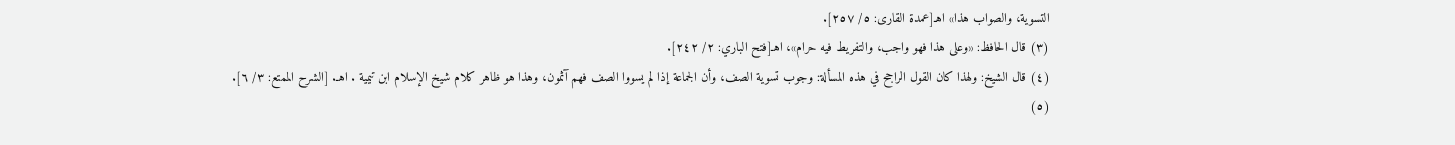التسوية، والصواب هذا» اهـ[عمدة القارى: ٥/ ٢٥٧].
(٣) قال الحافظ: «وعلى هذا فهو واجب، والتفريط فيه حرام»، اهـ[فتح الباري: ٢/ ٢٤٢].
(٤) قال الشيخ: ولهذا كان القول الراجح في هذه المسألة: وجوب تسوية الصف، وأن الجماعة إذا لم يسووا الصف فهم آثمون، وهذا هو ظاهر كلام شيخ الإسلام ابن تيمية . اهـ. [الشرح الممتع: ٣/ ٦].
(٥)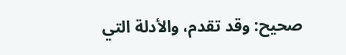صحيح: وقد تقدم، والأدلة التي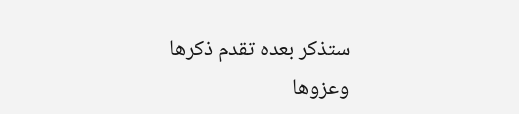ستذكر بعده تقدم ذكرها وعزوها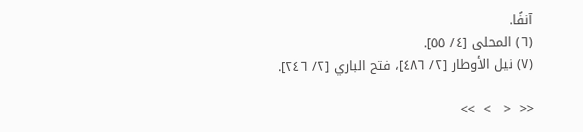آنفًا.
(٦) المحلى [٤/ ٥٥].
(٧) نيل الأوطار [٢/ ٤٨٦]، فتح الباري [٢/ ٢٤٦].

<<  <   >  >>